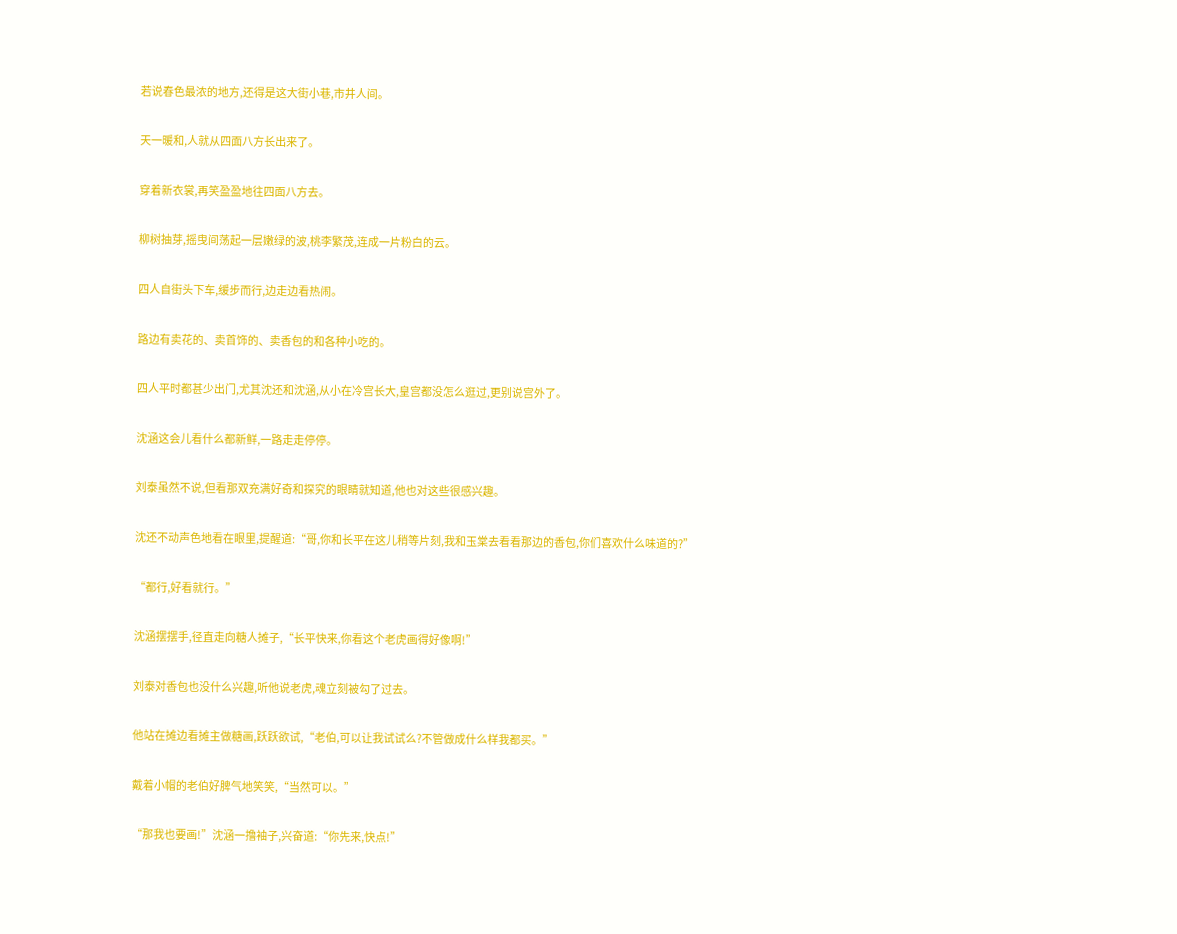若说春色最浓的地方,还得是这大街小巷,市井人间。

天一暖和,人就从四面八方长出来了。

穿着新衣裳,再笑盈盈地往四面八方去。

柳树抽芽,摇曳间荡起一层嫩绿的波,桃李繁茂,连成一片粉白的云。

四人自街头下车,缓步而行,边走边看热闹。

路边有卖花的、卖首饰的、卖香包的和各种小吃的。

四人平时都甚少出门,尤其沈还和沈涵,从小在冷宫长大,皇宫都没怎么逛过,更别说宫外了。

沈涵这会儿看什么都新鲜,一路走走停停。

刘泰虽然不说,但看那双充满好奇和探究的眼睛就知道,他也对这些很感兴趣。

沈还不动声色地看在眼里,提醒道:“哥,你和长平在这儿稍等片刻,我和玉棠去看看那边的香包,你们喜欢什么味道的?”

“都行,好看就行。”

沈涵摆摆手,径直走向糖人摊子,“长平快来,你看这个老虎画得好像啊!”

刘泰对香包也没什么兴趣,听他说老虎,魂立刻被勾了过去。

他站在摊边看摊主做糖画,跃跃欲试,“老伯,可以让我试试么?不管做成什么样我都买。”

戴着小帽的老伯好脾气地笑笑,“当然可以。”

“那我也要画!”沈涵一撸袖子,兴奋道:“你先来,快点!”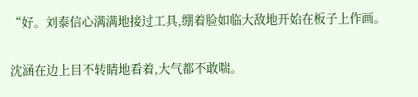“好。刘泰信心满满地接过工具,绷着脸如临大敌地开始在板子上作画。

沈涵在边上目不转睛地看着,大气都不敢喘。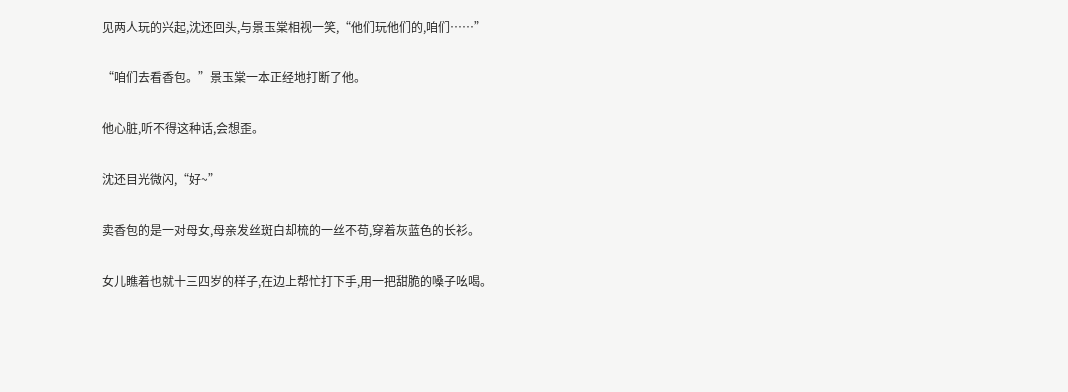见两人玩的兴起,沈还回头,与景玉棠相视一笑,“他们玩他们的,咱们……”

“咱们去看香包。”景玉棠一本正经地打断了他。

他心脏,听不得这种话,会想歪。

沈还目光微闪,“好~”

卖香包的是一对母女,母亲发丝斑白却梳的一丝不苟,穿着灰蓝色的长衫。

女儿瞧着也就十三四岁的样子,在边上帮忙打下手,用一把甜脆的嗓子吆喝。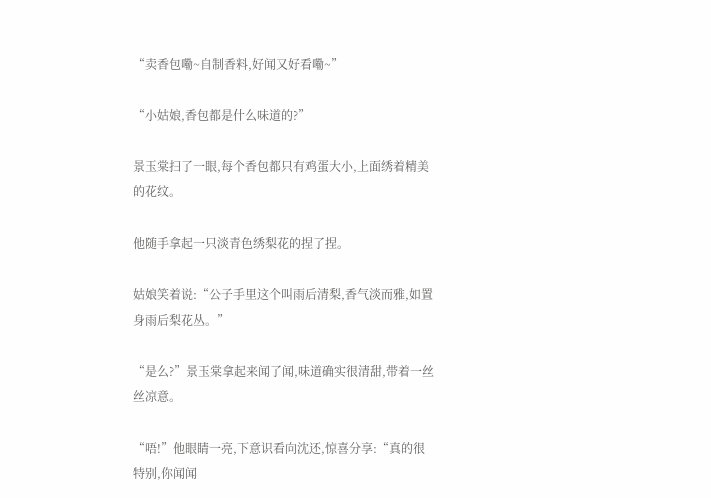“卖香包嘞~自制香料,好闻又好看嘞~”

“小姑娘,香包都是什么味道的?”

景玉棠扫了一眼,每个香包都只有鸡蛋大小,上面绣着精美的花纹。

他随手拿起一只淡青色绣梨花的捏了捏。

姑娘笑着说:“公子手里这个叫雨后清梨,香气淡而雅,如置身雨后梨花丛。”

“是么?”景玉棠拿起来闻了闻,味道确实很清甜,带着一丝丝凉意。

“唔!”他眼睛一亮,下意识看向沈还,惊喜分享:“真的很特别,你闻闻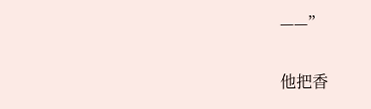——”

他把香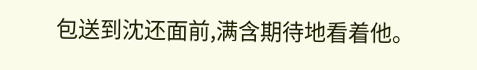包送到沈还面前,满含期待地看着他。